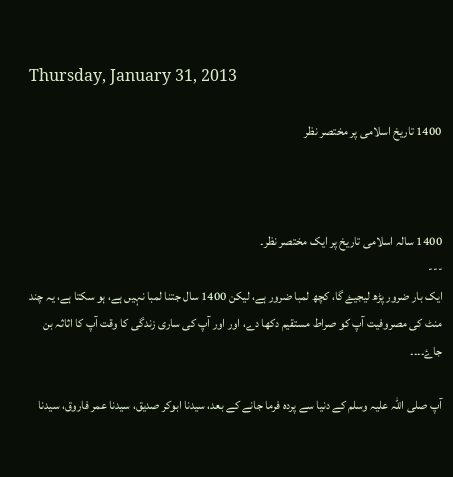Thursday, January 31, 2013

1400 تاریخ اسلامی پر مختصر نظر



1400 سالہ اسلامی تاریخ پر ایک مختصر نظر۔
---
ایک بار ضرور پڑھ لیجیۓ گا، کچھ لمبا ضرور ہے، لیکن 1400 سال جتنا لمبا نہیں ہے، ہو سکتا ہے، یہ چند منٹ کی مصروفیت آپ کو صراط مستقیم دکھا دے، اور اور آپ کی ساری زندگی کا وقت آپ کا اثاثہ بن جاۓ۔۔۔۔

آپ صلی اللہ علیہ وسلم کے دنیا سے پردہ فرما جانے کے بعد، سیدنا ابوکر صدیق، سیدنا عمر فاروق، سیدنا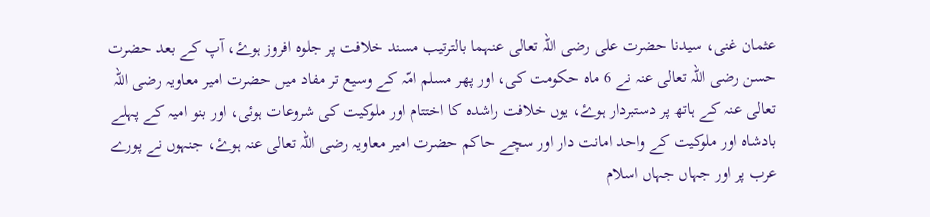عثمان غنی، سیدنا حضرت علی رضی اللہ تعالی عنہما بالترتیب مسند خلافت پر جلوہ افروز ہوۓ، آپ کے بعد حضرت حسن رضی اللہ تعالی عنہ نے 6 ماہ حکومت کی، اور پھر مسلم امّہ کے وسیع تر مفاد میں حضرت امیر معاویہ رضی اللہ تعالی عنہ کے ہاتھ پر دستبردار ہوۓ، یوں خلافت راشدہ کا اختتام اور ملوکیت کی شروعات ہوئی، اور بنو امیہ کے پہلے بادشاہ اور ملوکیت کے واحد امانت دار اور سچے حاکم حضرت امیر معاویہ رضی اللہ تعالی عنہ ہوۓ، جنہوں نے پورے عرب پر اور جہاں جہاں اسلام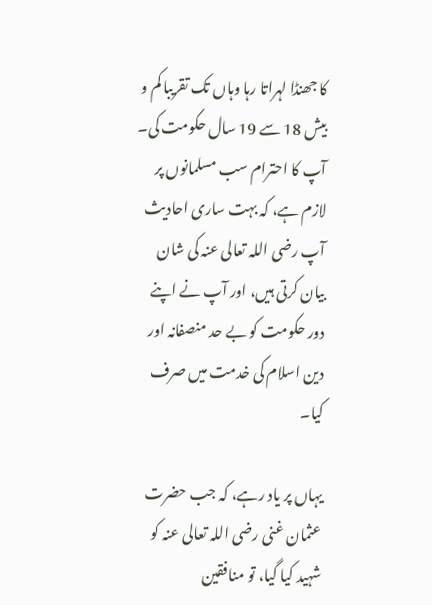کا جھنڈا لہراتا رہا وہاں تک تقریبا کم و بیش 18 سے 19 سال حکومت کی۔
آپ کا احترام سب مسلمانوں پر لازم ہے، کہ بہت ساری احادیث آپ رضی اللہ تعالی عنہ کی شان بیان کرتی ہیں، اور آپ نے اپنے دور حکومت کو بے حد منصفانہ اور دین اسلام کی خدمت میں صرف کیا۔

یہاں پر یاد رہے، کہ جب حضرت عثمان غنی رضی اللہ تعالی عنہ کو شہید کیا گیا، تو منافقین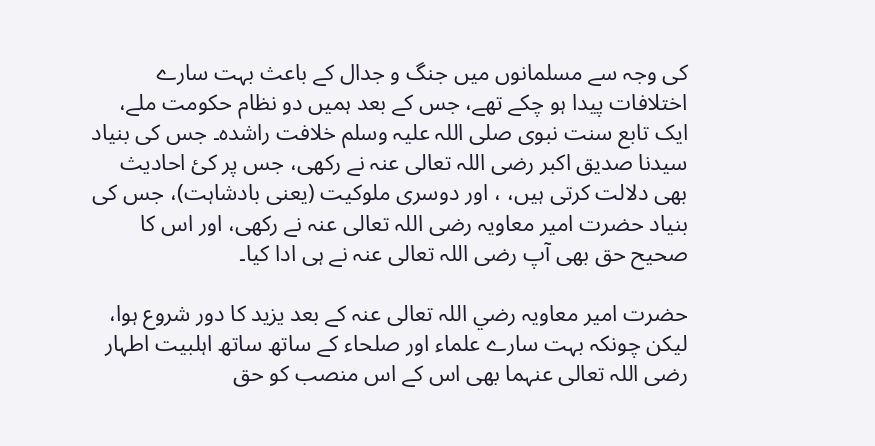کی وجہ سے مسلمانوں میں جنگ و جدال کے باعث بہت سارے اختلافات پیدا ہو چکے تھے، جس کے بعد ہمیں دو نظام حکومت ملے، ایک تابع سنت نبوی صلی اللہ علیہ وسلم خلافت راشدہ۔ جس کی بنیاد سیدنا صدیق اکبر رضی اللہ تعالی عنہ نے رکھی، جس پر کئ احادیث بھی دلالت کرتی ہیں، ، اور دوسری ملوکیت (یعنی بادشاہت)، جس کی بنیاد حضرت امیر معاویہ رضی اللہ تعالی عنہ نے رکھی، اور اس کا صحیح حق بھی آپ رضی اللہ تعالی عنہ نے ہی ادا کیا۔

حضرت امیر معاویہ رضي اللہ تعالی عنہ کے بعد یزید کا دور شروع ہوا، لیکن چونکہ بہت سارے علماء اور صلحاء کے ساتھ ساتھ اہلبیت اطہار رضی اللہ تعالی عنہما بھی اس کے اس منصب کو حق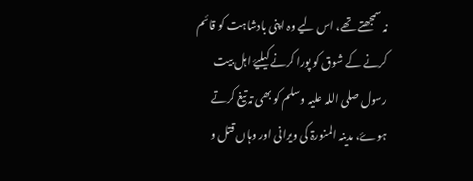نہ سمجھتے تھے، اس لیے وہ اپنی بادشاہت کو قائم کرنے کے شوق کو پورا کرنے کیلیۓ اہل بیت رسول صلی اللہ علیہ وسلم کو بھی تہ تیغ کرتے ہوۓ، مدینہ المنورۃ کی ویرانی اور وہاں قتل و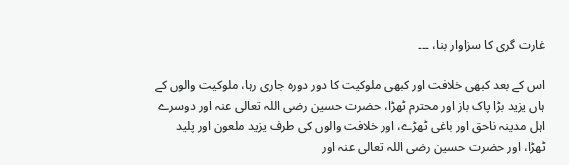غارت گری کا سزاوار بنا، ۔۔۔

اس کے بعد کبھی خلافت اور کبھی ملوکیت کا دور دورہ جاری رہا، ملوکیت والوں کے ہاں یزید بڑا پاک باز اور محترم ٹھڑا، حضرت حسین رضی اللہ تعالی عنہ اور دوسرے اہل مدینہ ناحق اور باغی ٹھڑے، اور خلافت والوں کی طرف یزید ملعون اور پلید ٹھڑا، اور حضرت حسین رضی اللہ تعالی عنہ اور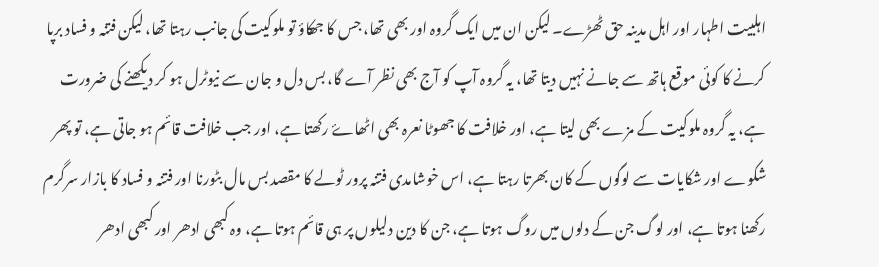اہلبیت اطہار اور اہل مدینہ حق ٹھڑے۔ لیکن ان میں ایک گروہ اور بھی تھا، جس کا جھکاؤ تو ملوکیت کی جانب رہتا تھا، لیکن فتنہ و فساد برپا کرنے کا کوئی موقع ہاتھ سے جانے نہیں دیتا تھا، یہ گروہ آپ کو آج بھی نظر آے گا، بس دل و جان سے نیوٹرل ہو کر دیکھنے کی ضرورت ہے، یہ گروہ ملوکیت کے مزے بھی لیتا ہے، اور خلافت کا جھوٹا نعرہ بھی اٹھاۓ رکھتا ہے، اور جب خلافت قائم ہو جاتی ہے، تو پھر شکوے اور شکایات سے لوگوں کے کان بھرتا رہتا ہے، اس خوشامدی فتنہ پرور ٹولے کا مقصد بس مال بٹورنا اور فتنہ و فساد کا بازار سرگرم رکھنا ہوتا ہے، اور لوگ جن کے دلوں میں روگ ہوتا ہے، جن کا دین دلیلوں پر ہی قائم ہوتا ہے، وہ کبھی ادھر اور کبھی ادھر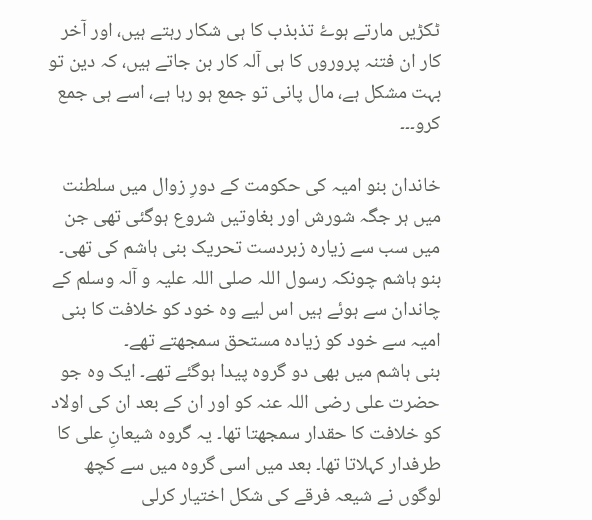ٹکڑیں مارتے ہوۓ تذبذب کا ہی شکار رہتے ہیں، اور آخر کار ان فتنہ پروروں کا ہی آلہ کار بن جاتے ہیں، کہ دین تو بہت مشکل ہے، مال پانی تو جمع ہو رہا ہے، اسے ہی جمع کرو۔۔۔

خاندان بنو امیہ کی حکومت کے دورِ زوال میں سلطنت میں ہر جگہ شورش اور بغاوتیں شروع ہوگئی تھی جن میں سب سے زیارہ زبردست تحریک بنی ہاشم کی تھی۔ بنو ہاشم چونکہ رسول اللہ صلی اللہ علیہ و آلہ وسلم کے چاندان سے ہوئے ہیں اس لیے وہ خود کو خلافت کا بنی امیہ سے خود کو زیادہ مستحق سمجھتے تھے۔
بنی ہاشم میں بھی دو گروہ پیدا ہوگئے تھے۔ ایک وہ جو حضرت علی رضی اللہ عنہ کو اور ان کے بعد ان کی اولاد کو خلافت کا حقدار سمجھتا تھا۔ یہ گروہ شیعانِ علی کا طرفدار کہلاتا تھا۔ بعد میں اسی گروہ میں سے کچھ لوگوں نے شیعہ فرقے کی شکل اختیار کرلی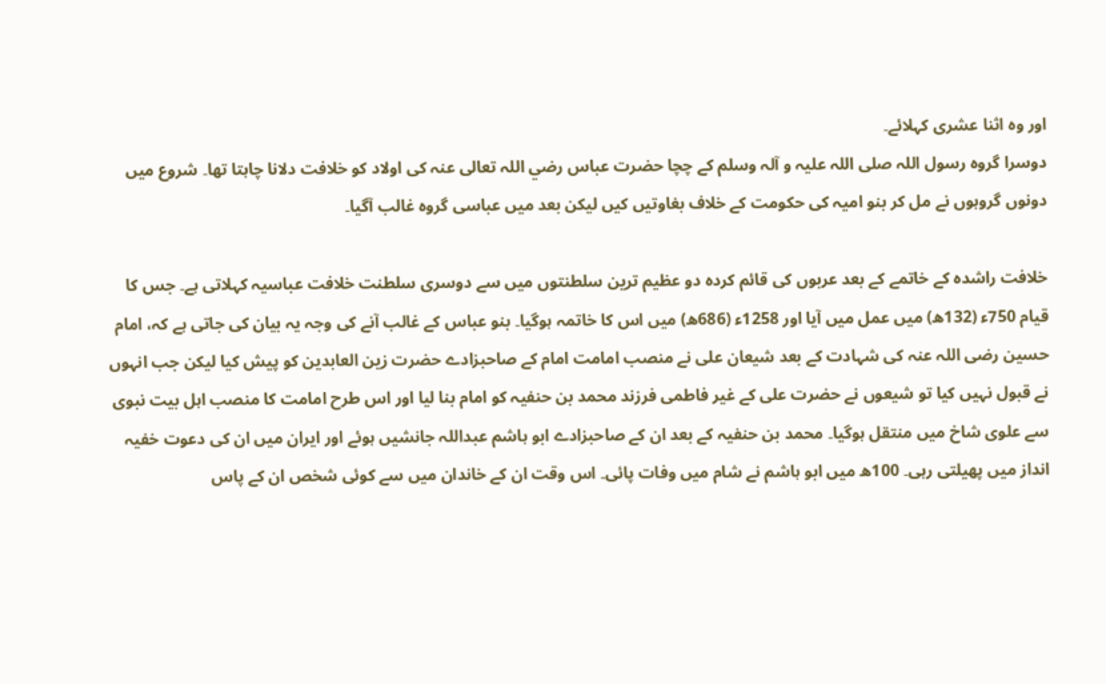اور وہ اثنا عشری کہلائے۔
دوسرا گروہ رسول اللہ صلی اللہ علیہ و آلہ وسلم کے چچا حضرت عباس رضي اللہ تعالی عنہ کی اولاد کو خلافت دلانا چاہتا تھا۔ شروع میں دونوں گروہوں نے مل کر بنو امیہ کی حکومت کے خلاف بغاوتیں کیں لیکن بعد میں عباسی گروہ غالب آگیا۔

خلافت راشدہ کے خاتمے کے بعد عربوں کی قائم کردہ دو عظیم ترین سلطنتوں میں سے دوسری سلطنت خلافت عباسیہ کہلاتی ہے۔ جس کا قیام 750ء (132ھ) میں عمل میں آیا اور 1258ء (686ھ) میں اس کا خاتمہ ہوگیا۔ بنو عباس کے غالب آنے کی وجہ یہ بیان کی جاتی ہے کہ، امام حسین رضی اللہ عنہ کی شہادت کے بعد شیعان علی نے منصب امامت امام کے صاحبزادے حضرت زین العابدین کو پیش کیا لیکن جب انہوں نے قبول نہیں کیا تو شیعوں نے حضرت علی کے غیر فاطمی فرزند محمد بن حنفیہ کو امام بنا لیا اور اس طرح امامت کا منصب اہل بیت نبوی سے علوی شاخ میں منتقل ہوگیا۔ محمد بن حنفیہ کے بعد ان کے صاحبزادے ابو ہاشم عبداللہ جانشیں ہوئے اور ایران میں ان کی دعوت خفیہ انداز میں پھیلتی رہی۔ 100ھ میں ابو ہاشم نے شام میں وفات پائی۔ اس وقت ان کے خاندان میں سے کوئی شخص ان کے پاس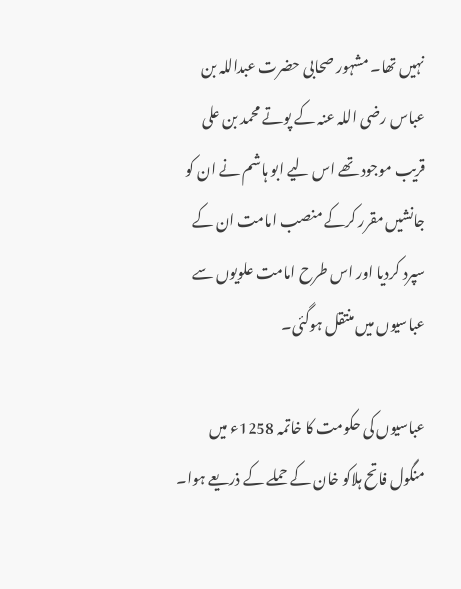نہیں تھا۔ مشہور صحابی حضرت عبداللہ بن عباس رضی اللہ عنہ کے پوتے محمد بن علی قریب موجود تھے اس لیے ابو ہاشم نے ان کو جانشیں مقرر کرکے منصب امامت ان کے سپرد کردیا اور اس طرح امامت علویوں سے عباسیوں میں منتقل ہوگئی۔

عباسیوں کی حکومت کا خاتمہ 1258ء میں منگول فاتح ہلاکو خان کے حملے کے ذریعے ہوا۔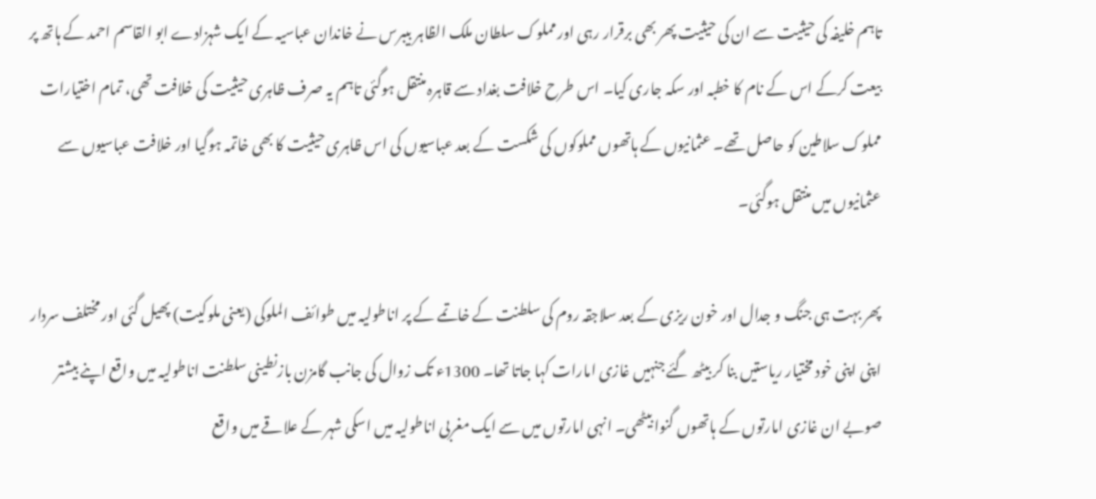تاہم خلیفہ کی حیثیت سے ان کی حیثیت پھر بھی برقرار رہی اور مملوک سلطان ملک الظاہر بیبرس نے خاندان عباسیہ کے ایک شہزادے ابو القاسم احمد کے ہاتھ پر بیعت کرکے اس کے نام کا خطبہ اور سکہ جاری کیا۔ اس طرح خلافت بغداد سے قاہرہ منتقل ہوگئی تاہم یہ صرف ظاہری حیثیت کی خلافت تھی، تمام اختیارات مملوک سلاطین کو حاصل تھے۔ عثمانیوں کے ہاتھوں مملوکوں کی شکست کے بعد عباسیوں کی اس ظاہری حیثیت کا بھی خاتمہ ہوگیا اور خلافت عباسیوں سے عثمانیوں میں منتقل ہوگئی۔

پھر بہت ہی جنگ و جدال اور خون ریزی کے بعد سلاجقہ روم کی سلطنت کے خاتمے کے پر اناطولیہ میں طوائف الملوکی (یعنی ملوکیت) پھیل گئی اور مختلف سردار اپنی اپنی خود مختیار ریاستیں بنا کر بیٹھ گئے جنہیں غازی امارات کہا جاتا تھا۔ 1300ء تک زوال کی جانب گامزن بازنطینی سلطنت اناطولیہ میں واقع اپنے بیشتر صوبے ان غازی امارتوں کے ہاتھوں گنوا بیٹھی۔ انہی امارتوں میں سے ایک مغربی اناطولیہ میں اسکی شہر کے علاقے میں واقع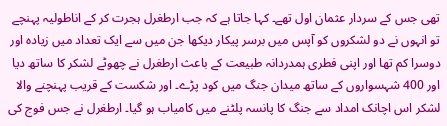تھی جس کے سردار عثمان اول تھے۔ کہا جاتا ہے کہ جب ارطغرل ہجرت کر کے اناطولیہ پہنچے تو انہوں نے دو لشکروں کو آپس میں برسر پیکار دیکھا جن میں سے ایک تعداد میں زیادہ اور دوسرا کم تھا اور اپنی فطری ہمدردانہ طبیعت کے باعث ارطغرل نے چھوٹے لشکر کا ساتھ دیا اور 400 شہسواروں کے ساتھ میدان جنگ میں کود پڑے۔ اور شکست کے قریب پہنچنے والا لشکر اس اچانک امداد سے جنگ کا پانسہ پلٹنے میں کامیاب ہو گیا۔ ارطغرل نے جس فوج کی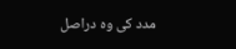مدد کی وہ دراصل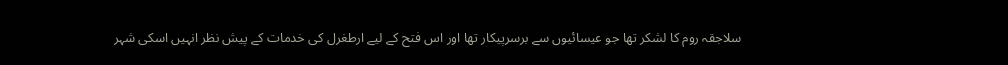سلاجقہ روم کا لشکر تھا جو عیسائیوں سے برسرپیکار تھا اور اس فتح کے لیے ارطغرل کی خدمات کے پیش نظر انہیں اسکی شہر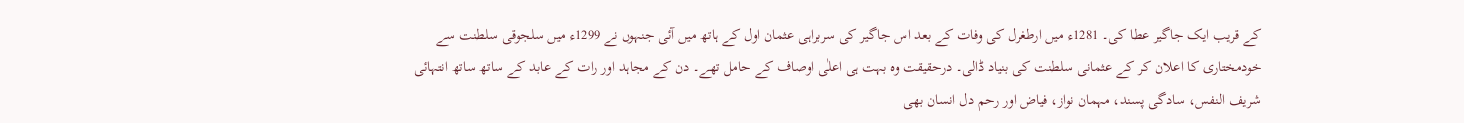کے قریب ایک جاگیر عطا کی۔ 1281ء میں ارطغرل کی وفات کے بعد اس جاگیر کی سربراہی عثمان اول کے ہاتھ میں آئی جنہوں نے 1299ء میں سلجوقی سلطنت سے خودمختاری کا اعلان کر کے عثمانی سلطنت کی بنیاد ڈالی۔ درحقیقت وہ بہت ہی اعلٰی اوصاف کے حامل تھے۔ دن کے مجاہد اور رات کے عابد کے ساتھ ساتھ انتہائی شریف النفس، سادگی پسند، مہمان نواز، فیاض اور رحم دل انسان بھی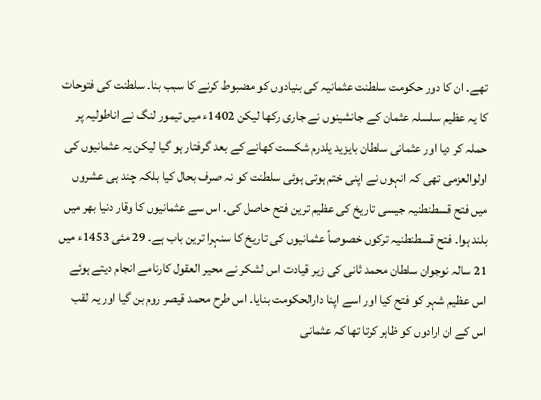تھے۔ ان کا دور حکومت سلطنت عثمانیہ کی بنیادوں کو مضبوط کرنے کا سبب بنا۔ سلطنت کی فتوحات کا یہ عظیم سلسلہ عثمان کے جانشینوں نے جاری رکھا لیکن 1402ء میں تیمور لنگ نے اناطولیہ پر حملہ کر دیا اور عثمانی سلطان بایزید یلدرم شکست کھانے کے بعد گرفتار ہو گیا لیکن یہ عثمانیوں کی اولوالعزمی تھی کہ انہوں نے اپنی ختم ہوتی ہوئی سلطنت کو نہ صرف بحال کیا بلکہ چند ہی عشروں میں فتح قسطنطنیہ جیسی تاریخ کی عظیم ترین فتح حاصل کی۔ اس سے عثمانیوں کا وقار دنیا بھر میں بلند ہوا۔ فتح قسطنطنیہ ترکوں خصوصاً عثمانیوں کی تاریخ کا سنہرا ترین باب ہے۔ 29 مئی 1453ء میں 21 سالہ نوجوان سلطان محمد ثانی کی زیر قیادت اس لشکر نے محیر العقول کارنامے انجام دیتے ہوئے اس عظیم شہر کو فتح کیا اور اسے اپنا دارالحکومت بنایا۔ اس طرح محمد قیصر روم بن گیا اور یہ لقب اس کے ان ارادوں کو ظاہر کرتا تھا کہ عثمانی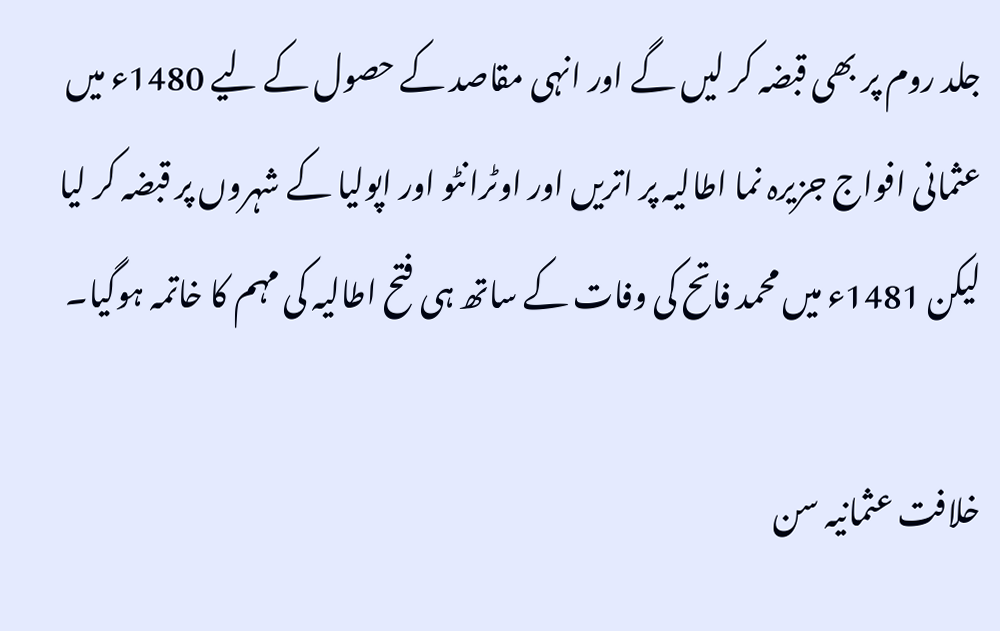جلد روم پر بھی قبضہ کر لیں گے اور انہی مقاصد کے حصول کے لیے 1480ء میں عثمانی افواج جزیرہ نما اطالیہ پر اتریں اور اوٹرانٹو اور اپولیا کے شہروں پر قبضہ کر لیا لیکن 1481ء میں محمد فاتح کی وفات کے ساتھ ہی فتح اطالیہ کی مہم کا خاتمہ ہوگیا۔

خلافت عثمانیہ سن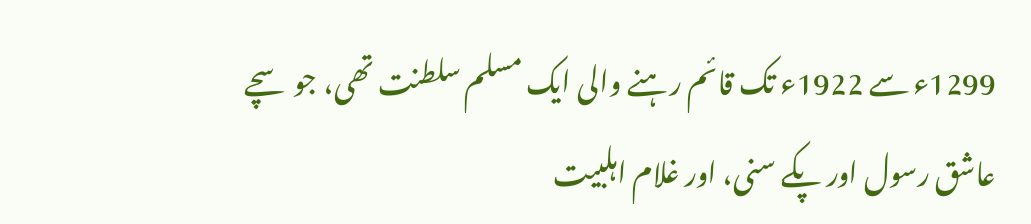1299ء سے 1922ء تک قائم رہنے والی ایک مسلم سلطنت تھی، جو سچے عاشق رسول اور پکے سنی، اور غلام اہلبیت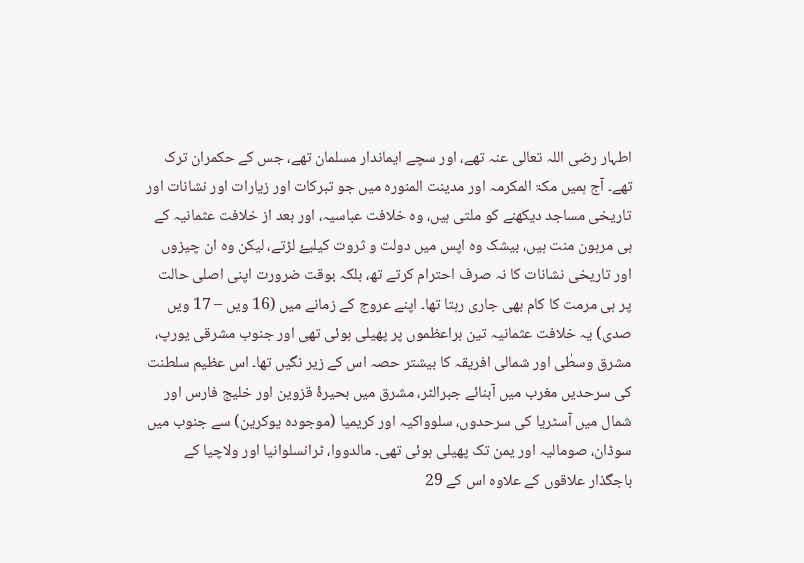اطہار رضی اللہ تعالی عنہ تھے، اور سچے ایماندار مسلمان تھے، جس کے حکمران ترک تھے۔ آج ہمیں مکۃ المکرمہ اور مدینت المنورہ میں جو تبرکات اور زیارات اور نشانات اور تاریخی مساجد دیکھنے کو ملتی ہیں، وہ خلافت عباسیہ، اور بعد از خلافت عثمانیہ کے ہی مرہون منت ہیں، بیشک وہ اپس میں دولت و ثروت کیلیۓ لڑتے، لیکن وہ ان چیزوں اور تاریخی نشانات کا نہ صرف احترام کرتے تھ، بلکہ بوقت ضرورت اپنی اصلی حالت پر ہی مرمت کا کام بھی جاری رہتا تھا۔ اپنے عروج کے زمانے میں (16 ویں – 17 ویں صدی) یہ خلافت عثمانیہ تین براعظموں پر پھیلی ہوئی تھی اور جنوب مشرقی یورپ، مشرق وسطٰی اور شمالی افریقہ کا بیشتر حصہ اس کے زیر نگیں تھا۔ اس عظیم سلطنت کی سرحدیں مغرب میں آبنائے جبرالٹر، مشرق میں بحیرۂ قزوین اور خلیج فارس اور شمال میں آسٹریا کی سرحدوں، سلوواکیہ اور کریمیا (موجودہ یوکرین) سے جنوب میں سوڈان، صومالیہ اور یمن تک پھیلی ہوئی تھی۔ مالدووا، ٹرانسلوانیا اور ولاچیا کے باجگذار علاقوں کے علاوہ اس کے 29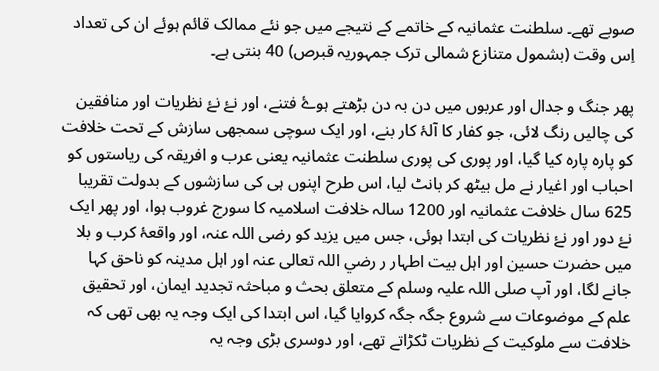صوبے تھے۔ سلطنت عثمانیہ کے خاتمے کے نتیجے میں جو نئے ممالک قائم ہوئے ان کی تعداد اِس وقت (بشمول متنازع شمالی ترک جمہوریہ قبرص) 40 بنتی ہے۔

پھر جنگ و جدال اور عربوں میں دن بہ دن بڑھتے ہوۓ فتنے، اور نۓ نۓ نظریات اور منافقین کی چالیں رنگ لائی، جو کفار کا آلۂ کار بنے، اور ایک سوچی سمجھی سازش کے تحت خلافت کو پارہ پارہ کیا گیا، اور پوری کی پوری سلطنت عثمانیہ یعنی عرب و افریقہ کی ریاستوں کو احباب اور اغیار نے مل بیٹھ کر بانٹ لیا، اس طرح اپنوں ہی کی سازشوں کے بدولت تقریبا 625 سال خلافت عثمانیہ اور 1200 سالہ خلافت اسلامیہ کا سورج غروب ہوا، اور پھر ایک نۓ دور اور نۓ نظریات کی ابتدا ہوئی، جس میں یزید کو رضی اللہ عنہ، اور واقعۂ کرب و بلا میں حضرت حسین اور اہل بیت اطہار ر رضي اللہ تعالی عنہ اور اہل مدینہ کو ناحق کہا جانے لگا، اور آپ صلی اللہ علیہ وسلم کے متعلق بحث و مباحثہ تجدید ایمان، اور تحقیق علم کے موضوعات سے شروع جگہ جگہ کروایا گیا، اس ابتدا کی ایک وجہ یہ بھی تھی کہ خلافت سے ملوکیت کے نظریات ٹکڑاتے تھے، اور دوسری بڑی وجہ یہ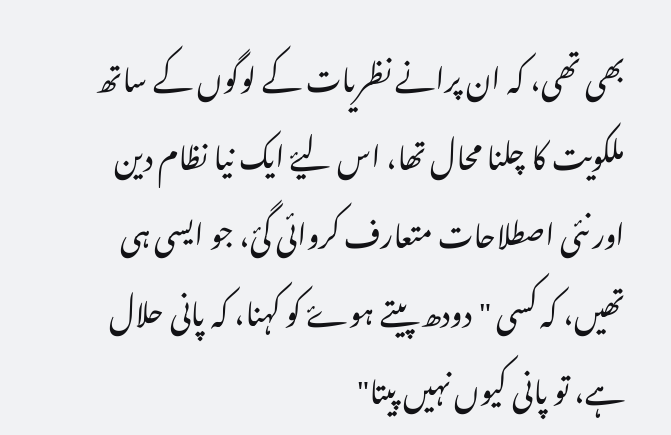بھی تھی، کہ ان پرانے نظریات کے لوگوں کے ساتھ ملکویت کا چلنا محال تھا، اس لیۓ ایک نیا نظام دین اور نئی اصطلاحات متعارف کروائی گئ، جو ایسی ہی تھیں، کہ کسی "دودھ پیتے ہوۓ کو کہنا، کہ پانی حلال ہے، تو پانی کیوں نہیں پیتا"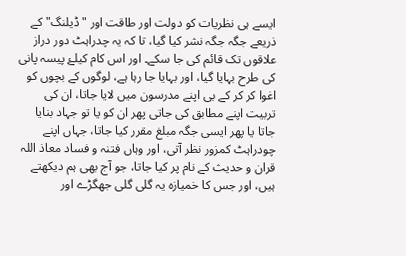ایسے ہی نظریات کو دولت اور طاقت اور "ڈیلنگ" کے ذریعے جگہ جگہ نشر کیا گیا، تا کہ یہ چدراہٹ دور دراز علاقوں تک قائم کی جا سکے۔ اور اس کام کیلۓ پیسہ پانی کی طرح بہایا گیا، اور بہایا جا رہا ہے، لوگوں کے بچوں کو اغوا کر کر کے بی اپنے مدرسون میں لایا جاتا، ان کی تربیت اپنے مطابق کی جاتی پھر ان کو یا تو جہاد بنایا جاتا یا پھر ایسی جگہ مبلغ مقرر کیا جاتا، جہاں اپنے چودراہٹ کمزور نظر آتی، اور وہاں فتنہ و فساد معاذ اللہ قران و حدیث کے نام پر کیا جاتا، جو آج بھی ہم دیکھتے ہیں، اور جس کا خمیازہ یہ گلی گلی جھگڑے اور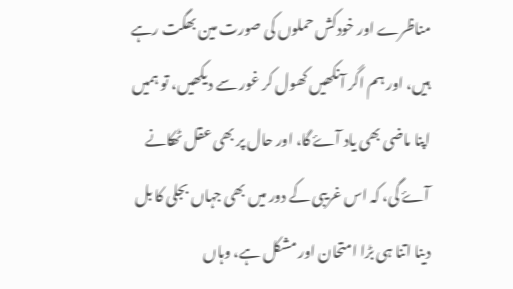مناظرے اور خودکش حملوں کی صورت مین بھگت رہے ہیں، اور ہم اگر آنکھیں کھول کر غور سے دیکھیں، تو ہمیں اپنا ماضی بھی یاد آۓ گا، اور حال پر بھی عقل ٹھکانے آۓ گی، کہ اس غریبی کے دور میں بھی جہاں بجلی کا بل دینا اتنا ہی بڑا امتحان اور مشکل ہے، وہاں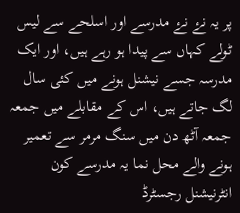پر یہ نۓ نۓ مدرسے اور اسلحے سے لیس ٹولے کہاں سے پیدا ہو رہے ہیں، اور ایک مدرسہ جسے نیشنل ہونے میں کئی سال لگ جاتے ہیں، اس کے مقابلے میں جمعہ جمعہ آٹھ دن میں سنگ مرمر سے تعمیر ہونے والے محل نما یہ مدرسے کون انٹرنیشنل رجسٹرڈ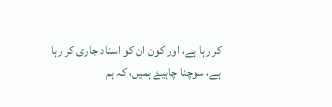کر رہا ہے، اور کون ان کو اسناد جاری کر رہا ہے، سوچنا چاہیۓ ہمیں، کہ ہم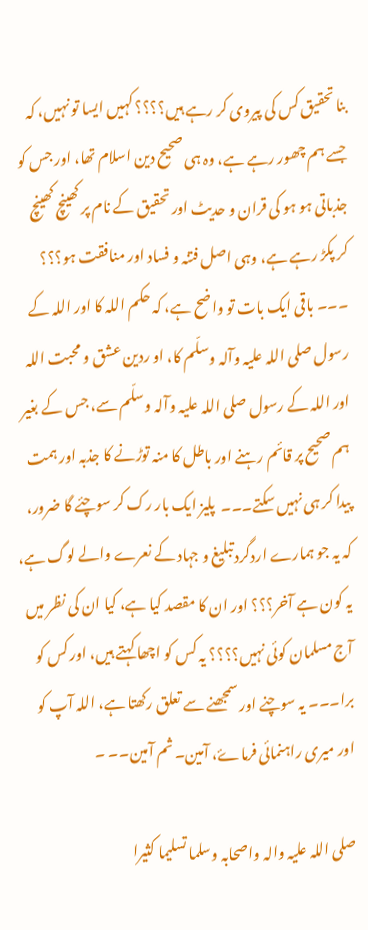بنا تحقیق کس کی پیروی کر رہے ہیں؟؟؟؟ کہیں ایسا تو نہیں، کہ جسے ہم چھور رہے ہے، وہ ہی صحیح دین اسلام تھا، اور جس کو جذباتی ہو ہو کی قران و حدیٹ اور تحقیق کے نام پر کھینچ کھینچ کر پکڑ رہے ہے، وہی اصل فتنہ و فساد اور منافقت ہو؟؟؟ ۔۔۔ باقی ایک بات تو واضح ہے، کہ حکم اللہ کا اور اللہ کے رسول صلی اللہ علیہ وآلہ وسلّم کا، او ردین عشق و محبت اللہ اور اللہ کے رسول صلی اللہ علیہ وآلہ وسلّم سے، جس کے بغیر ہم صحیح پر قائم رہنے اور باطل کا منہ توڑنے کا جذبہ اور ہمت پیدا کر ہی نہیں سکتے۔۔۔  پلیز ایک بار رک کر سوچئے گا ضرور، کہ یہ جو ہمارے اردگرد تبلیغ و جہاد کے نعرے والے لوگ ہے، یہ کون ہے آخر؟؟؟ اور ان کا مقصد کیا ہے، کیا ان کی نظر میں آج مسلمان کوئی نہیں؟؟؟؟ یہ کس کو اچھا کہتے ہیں، اور کس کو برا۔۔۔ یہ سوچنے اور سمجھنے سے تعلق رکھتا ہے، اللہ آپ کو اور میری راہنمائی فرماۓ، آمین۔ ثم آمین۔۔ ۔

صلی اللہ علیہ والہ واصحابہ وسلما تسلیما کثیرا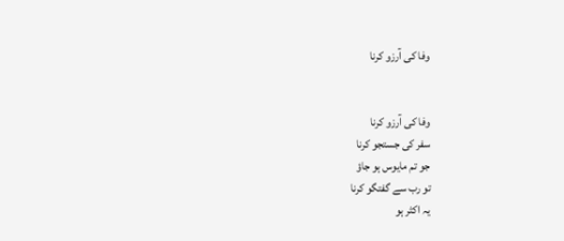وفا کی آرزو کرنا


وفا کی آرزو کرنا
سفر کی جستجو کرنا
جو تم مایوس ہو جاؤ
تو رب سے گفتگو کرنا
یہ اکثر ہو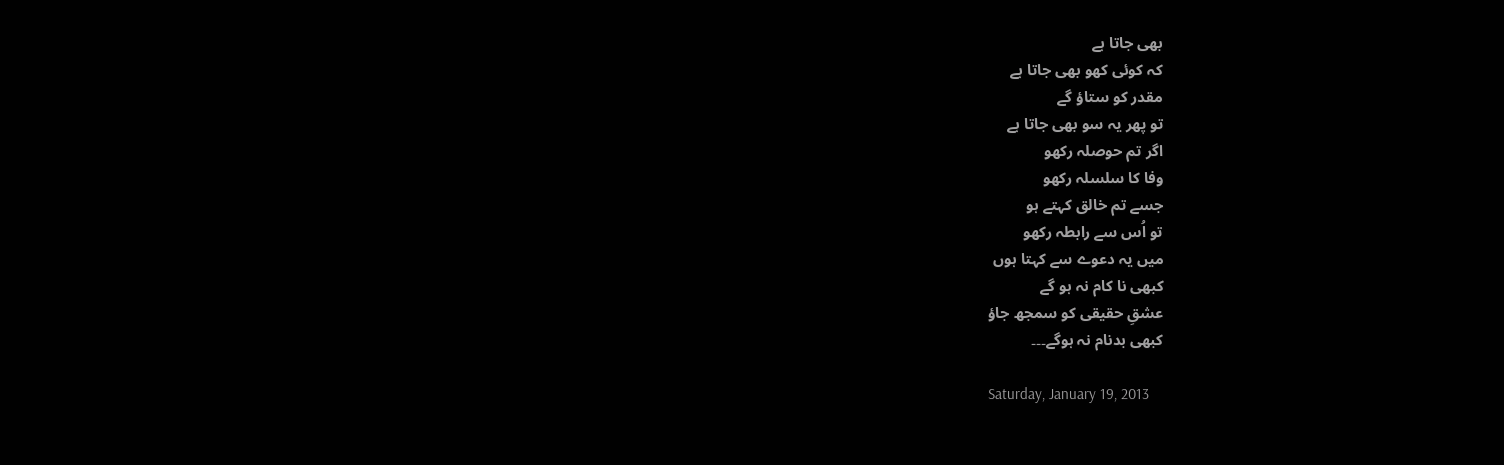بھی جاتا ہے
کہ کوئی کھو بھی جاتا ہے
مقدر کو ستاؤ گے
تو پھر یہ سو بھی جاتا ہے
اگر تم حوصلہ رکھو
وفا کا سلسلہ رکھو
جسے تم خالق کہتے ہو
تو اُس سے رابطہ رکھو
میں یہ دعوے سے کہتا ہوں
کبھی نا کام نہ ہو گے
عشقِ حقیقی کو سمجھ جاؤ
کبھی بدنام نہ ہوگے۔۔۔

Saturday, January 19, 2013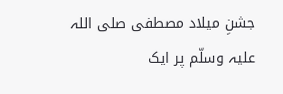جشنِ میلاد مصطفی صلی اللہ علیہ وسلّم پر ایک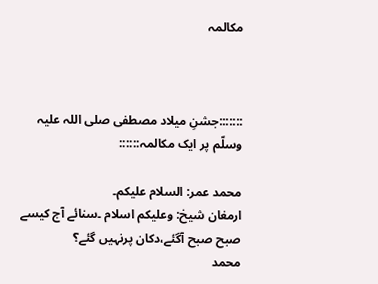مکالمہ



:::::::جشنِ میلاد مصطفی صلی اللہ علیہ وسلّم پر ایک مکالمہ::::::

محمد عمر: السلام علیکم۔
ارمغان شیخ: وعلیکم اسلام ۔سنائے آج کیسے صبح صبح آگئے،دکان پرنہیں گئے؟
محمد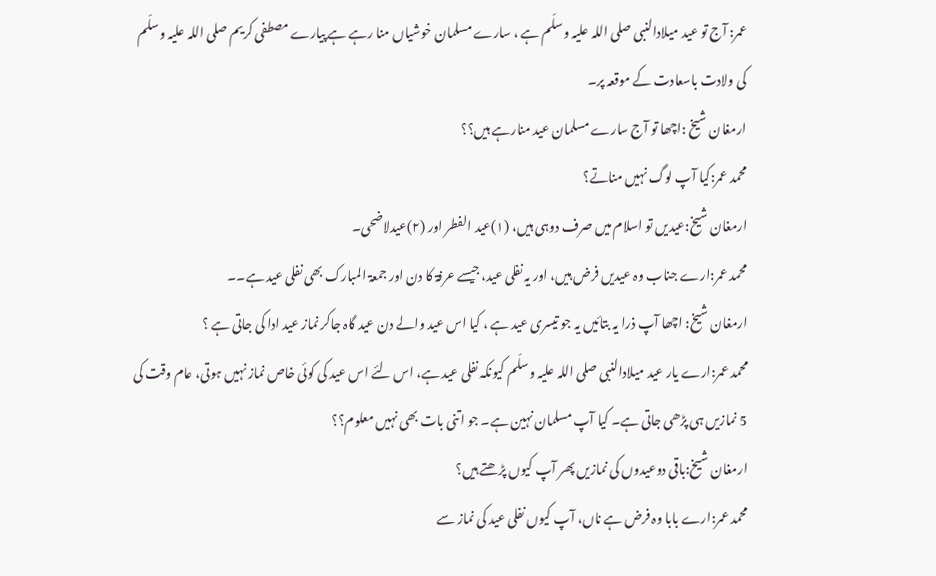عمر: آج تو عید میلادالنبی صلی اللہ علیہ وسلّم ہے ، سارے مسلمان خوشیاں منا رہے ہے پیارے مصطفی کریم صلی اللہ علیہ وسلّم کی ولادت باسعادت کے موقعہ پر۔
ارمغان شیخ :اچھا تو آج سارے مسلمان عید منارہے ہیں؟؟
محمد عمر:کیا آپ لوگ نہیں مناتے؟
ارمغان شیخ:عیدیں تو اسلام میں صرف دوہی ہیں، (١)عید الفطر اور (٢)عیدلاضحی۔
محمد عمر:ارے جناب وہ عیدیں فرض ہیں، اور یہ نفلی عید، جیسے عرفۃ کا دن اور جمعۃ المبارک بھی نفلی عید ہے۔۔
ارمغان شیخ: اچھا آپ ذرا یہ بتائیں یہ جو تیسری عید ہے ، کیا اس عید والے دن عید گاہ جاکر نماز عید ادا کی جاتی ہے ؟
محمد عمر:ارے یار عید میلادالنبی صلی اللہ علیہ وسلّم کیونکہ نفلی عید ہے، اس لئے اس عید کی کوئی خاص نماز نہیں ہوتی، عام وقت کی 5 نمازیں ہی پڑھی جاتی ہے۔ کیا آپ مسلمان نہین ہے۔ جو اتنی بات بھی نہیں معلوم؟؟
ارمغان شیخ:باقی دوعیدوں کی نمازیں پھر آپ کیوں پڑھتے ہیں؟
محمد عمر:ارے بابا وہ فرض ہے ناں، آپ کیوں نفلی عید کی نماز سے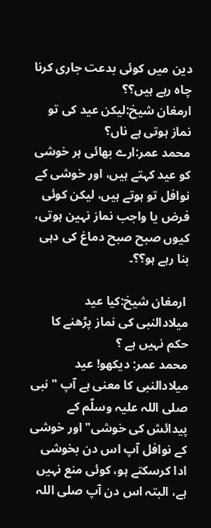دین میں کوئی بدعت جاری کرنا چاہ رہے ہیں؟؟
ارمغان شیخ:لیکن عید کی تو نماز ہوتی ہے ناں؟
محمد عمر:ارے بھائی ہر خوشی کو عید کہتے ہیں، اور خوشی کے نوافل تو ہوتے ہیں، لیکن کوئی فرض یا واجب نماز نہین ہوتی، کیوں صبح صبح دماغ کی دہی بنا رہے ہو؟؟۔

 ارمغان شیخ:کیا عید میلادالنبی کی نماز پڑھنے کا حکم نہیں ہے ؟
محمد عمر: دیکھو! عید میلادالنبی کا معنی ہے آپ "نبی صلی اللہ علیہ وسلّم کے پیدائش کی خوشی" اور خوشی کے نوافل آپ اس دن بخوشی ادا کرسکتے ہو، کوئی منع نہیں ہے، البتہ اس دن آپ صلی اللہ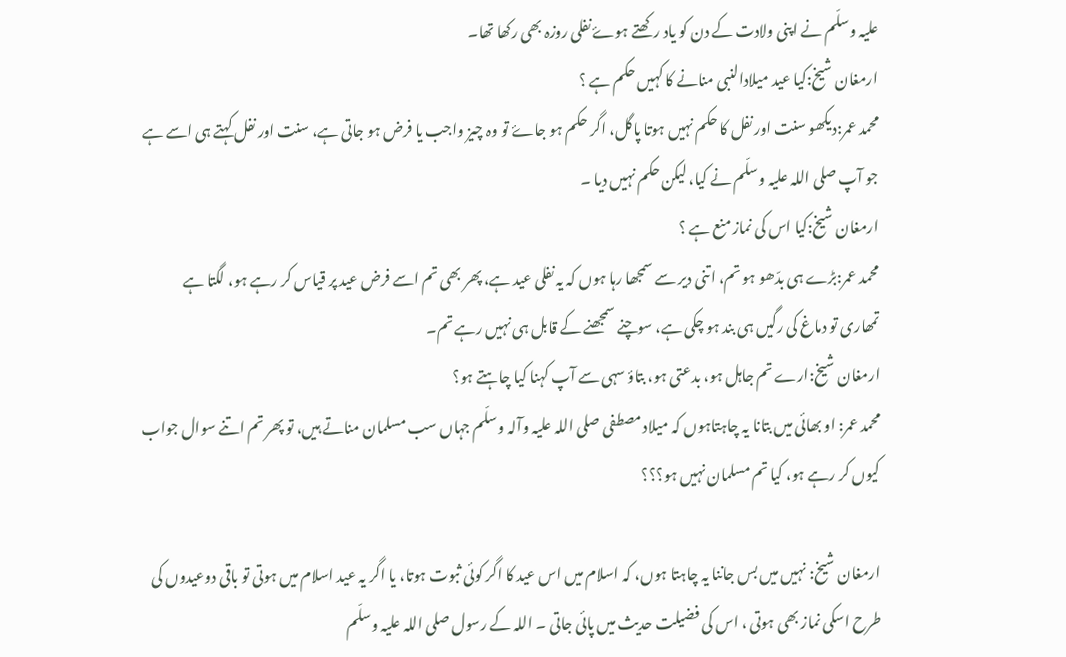علیہ وسلّم نے اپنی ولادت کے دن کو یاد رکھتے ہوۓ نفلی روزہ بھی رکھا تھا۔
ارمغان شیخ:کیا عید میلادالنبی منانے کا کہیں حکم ہے ؟
محمد عمر:دیکھو سنت اور نفل کا حکم نہیں ہوتا پاگل، اگر حکم ہو جاۓ تو وہ چیز واجب یا فرض ہو جاتی ہے، سنت اور نفل کہتے ہی اسے ہے جو آپ صلی اللہ علیہ وسلّم نے کیا، لیکن حکم نہیں دیا ۔
ارمغان شیخ:کیا اس کی نماز منع ہے ؟
محمد عمر:بڑے ہی بدّھو ہو تم، اتنی دیر سے سمجھا رہا ہوں کہ یہ نفلی عید ہے، پھر بھی تم اسے فرض عید پر قیاس کر رہے ہو، لگتا ہے تمھاری تو دماغ کی رگیں ہی بند ہو چکی ہے، سوچنے سمجھنے کے قابل ہی نہیں رہے تم۔
ارمغان شیخ:ارے تم جاہل ہو، بدعتی ہو، بتاؤ سہی سے آپ کہنا کیا چاہتے ہو؟
محمد عمر: او بھائی میں بتانا یہ چاہتاہوں کہ میلاد مصطفی صلی اللہ علیہ وآلہ وسلّم جہاں سب مسلمان مناتے ہیں، تو پھر تم اتنے سوال جواب کیوں کر رہے ہو، کیا تم مسلمان نہیں ہو؟؟؟

ارمغان شیخ: نہیں میں بس جاننا یہ چاہتا ہوں، کہ اسلام میں اس عید کا اگر کوئی ثبوت ہوتا، یا اگر یہ عید اسلام میں ہوتی تو باقی دوعیدوں کی طرح اسکی نماز بھی ہوتی ، اس کی فضیلت حدیث میں پائی جاتی ۔ اللہ کے رسول صلی اللہ علیہ وسلّم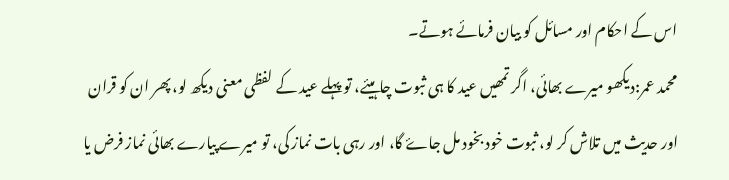اس کے احکام اور مسائل کو بیان فرمائے ہوتے۔
محمد عمر:دیکھو میرے بھائی، اگر تمھیں عید کا ہی ثبوت چاہیئے، تو پہلے عید کے لفظی معنی دیکھ لو، پھر ان کو قران اور حدیث میں تلاش کر لو، ثبوت خود بخود مل جاۓ گا، اور رہی بات نماز کی، تو میرے پیارے بھائی نماز فرض یا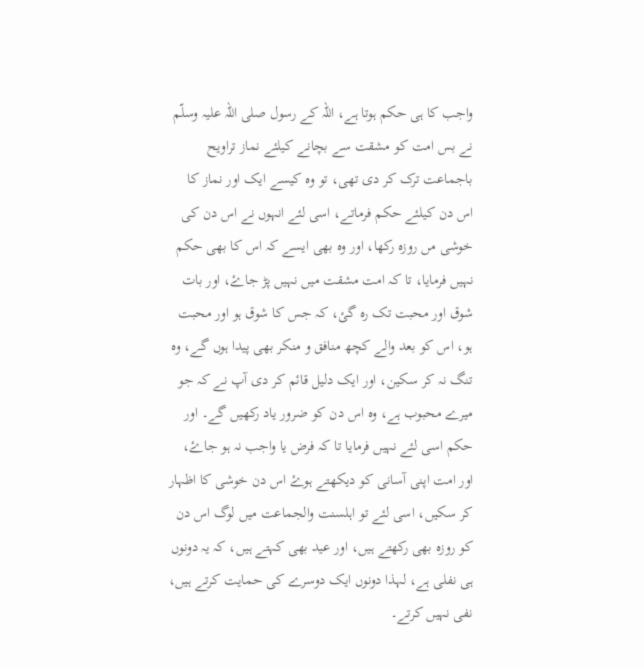واجب کا ہی حکم ہوتا ہے، اللہ کے رسول صلی اللہ علیہ وسلّم نے بس امت کو مشقت سے بچانے کیلئے نماز تراویح باجماعت ترک کر دی تھی، تو وہ کیسے ایک اور نماز کا اس دن کیلئے حکم فرماتے، اسی لئے انہوں نے اس دن کی خوشی مں روزہ رکھا، اور وہ بھی ایسے کہ اس کا بھی حکم نہیں فرمایا، تا کہ امت مشقت میں نہیں پڑ جاۓ، اور بات شوق اور محبت تک رہ گئ، کہ جس کا شوق ہو اور محبت ہو، اس کو بعد والے کچھ منافق و منکر بھی پیدا ہوں گے، وہ تنگ نہ کر سکین، اور ایک دلیل قائم کر دی آپ نے کہ جو میرے محبوب ہے، وہ اس دن کو ضرور یاد رکھیں گے۔ اور حکم اسی لئے نہیں فرمایا تا کہ فرض یا واجب نہ ہو جاۓ، اور امت اپنی آسانی کو دیکھتے ہوۓ اس دن خوشی کا اظہار کر سکیں، اسی لئے تو اہلسنت والجماعت میں لوگ اس دن کو روزہ بھی رکھتے ہیں، اور عید بھی کہتے ہیں، کہ یہ دونوں ہی نفلی ہے، لہذا دونوں ایک دوسرے کی حمایت کرتے ہیں، نفی نہیں کرتے۔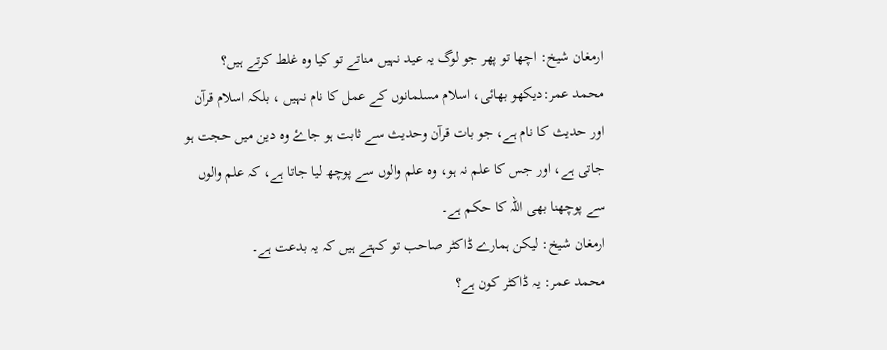ارمغان شیخ: اچھا تو پھر جو لوگ یہ عید نہیں مناتے تو کیا وہ غلط کرتے ہیں؟
محمد عمر:دیکھو بھائی، اسلام مسلمانوں کے عمل کا نام نہیں ، بلکہ اسلام قرآن اور حدیث کا نام ہے، جو بات قرآن وحدیث سے ثابت ہو جاۓ وہ دین میں حجت ہو جاتی ہے، اور جس کا علم نہ ہو، وہ علم والوں سے پوچھ لیا جاتا ہے، کہ علم والوں سے پوچھنا بھی اللہ کا حکم ہے۔
ارمغان شیخ: لیکن ہمارے ڈاکٹر صاحب تو کہتے ہیں کہ یہ بدعت ہے۔
محمد عمر: یہ ڈاکٹر کون ہے؟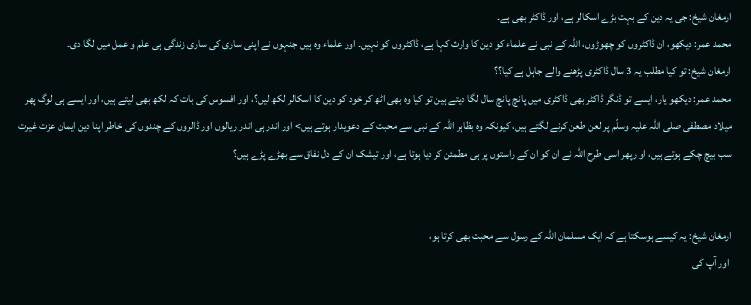ارمغان شیخ: جی یہ دین کے بہت بڑے اسکالر ہے، اور ڈاکٹر بھی ہے۔
محمد عمر: دیکھو، ان ڈاکٹروں کو چھوڑوں، اللہ کے نبی نے علماء کو دین کا وارث کہا ہے، ڈاکٹروں کو نہیں۔ اور علماء وہ ہیں جنہوں نے اپنی ساری کی ساری زندگی ہی علم و عمل میں لگا دی۔
ارمغان شیخ: تو کیا مطلب یہ 3 سال ڈاکٹری پڑھنے والے جاہل ہے کیا؟؟
محمد عمر: دیکھو یار، ایسے تو ڈنگر ڈاکٹر بھی ڈاکٹری میں پانچ پانچ سال لگا دیتے ہین تو کیا وہ بھی اٹھ کر خود کو دین کا اسکالر لکھ لیں؟، اور افسوس کی بات کہ لکھ بھی لیتے ہیں، اور ایسے ہی لوگ پھر میلاد مصطفی صلی اللہ علیہ وسلّم پر لعن طعن کرنے لگتے ہیں، کیونکہ وہ بظاہر اللہ کے نبی سے محبت کے دعویدار ہوتے ہیں> اور اندر ہی اندر ریالوں اور ڈالروں کے چندوں کی خاطر اپنا دین ایمان عزت غیرت سب بیچ چکے ہوتے ہیں، او رپھر اسی طرح اللہ نے ان کو ان کے راستوں پر ہی مطمئن کر دیا ہوتا ہے، اور تیشک ان کے دل نفاق سے بھڑے پڑے ہیں؟


ارمغان شیخ: یہ کیسے ہوسکتا ہے کہ ایک مسلمان اللہ کے رسول سے محبت بھی کرتا ہو،
 اور آپ کی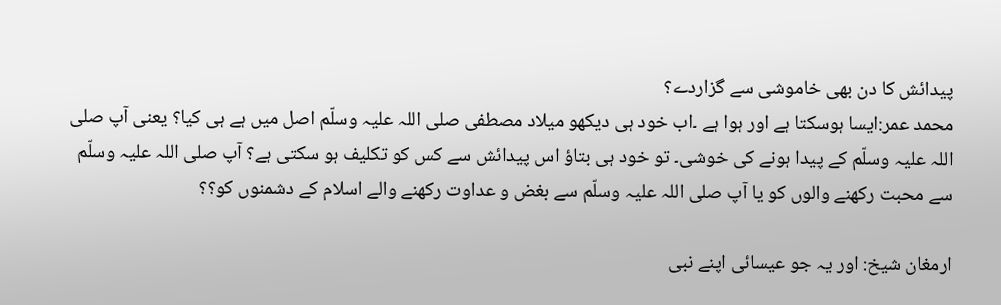پیدائش کا دن بھی خاموشی سے گزاردے؟
محمد عمر:ایسا ہوسکتا ہے اور ہوا ہے ۔اب خود ہی دیکھو میلاد مصطفی صلی اللہ علیہ وسلّم اصل میں ہے ہی کیا؟ یعنی آپ صلی اللہ علیہ وسلّم کے پیدا ہونے کی خوشی۔ تو خود ہی بتاؤ اس پیدائش سے کس کو تکلیف ہو سکتی ہے؟ آپ صلی اللہ علیہ وسلّم سے محبت رکھنے والوں کو یا آپ صلی اللہ علیہ وسلّم سے بغض و عداوت رکھنے والے اسلام کے دشمنوں کو؟؟

ارمغان شیخ: اور یہ جو عیسائی اپنے نبی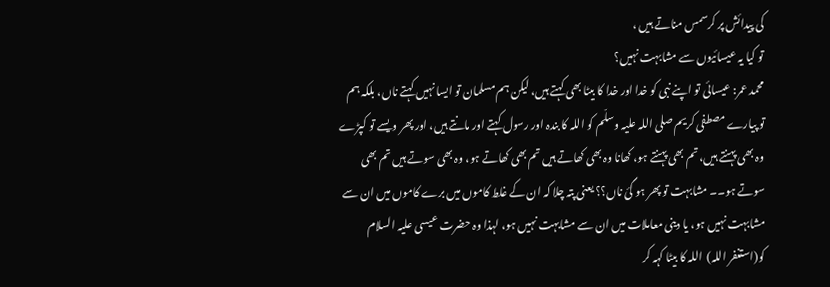کی پیدائش پر کرسمس مناتے ہیں ،
تو کیا یہ عیسائیوں سے مشابہت نہیں؟
محمد عمر: عیسائی تو اپنے نبی کو خدا اور خدا کا بیٹا بھی کہتے ہیں، لیکن ہم مسلمان تو ایسا نہیں کہتے ناں، بلکہ ہم تو پیارے مصطفی کریم صلی اللہ علیہ وسلّم کو اللہ کا بندہ اور رسول کہتے اور مانتے ہیں، اور پھر ویسے تو کپڑے وہ بھی پہنتے ہیں، تم بھی پہنتے ہو، کھانا وہ بھی کھاتے ہیں تم بھی کھاتے ہو، وہ بھی سوتے ہیں تم بھی سوتے ہو۔۔ مشابہت تو پھر ہو گئ ناں؟؟ یعنی پتہ چلا کہ ان کے غلط کاموں میں برے کاموں میں ان سے مشابہت نہیں ہو، یا دینی معاملات میں ان سے مشابہت نہیں ہو، لہذا وہ حضرت عیسی علیہ السلام کو(استغفر اللہ)  اللہ کا بیٹا کہہ کر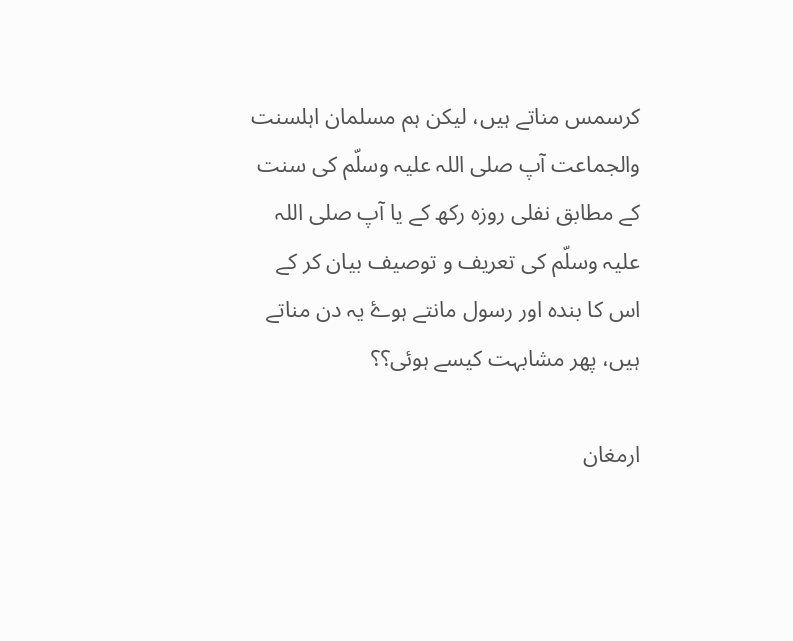کرسمس مناتے ہیں، لیکن ہم مسلمان اہلسنت والجماعت آپ صلی اللہ علیہ وسلّم کی سنت کے مطابق نفلی روزہ رکھ کے یا آپ صلی اللہ علیہ وسلّم کی تعریف و توصیف بیان کر کے اس کا بندہ اور رسول مانتے ہوۓ یہ دن مناتے ہیں، پھر مشابہت کیسے ہوئی؟؟

ارمغان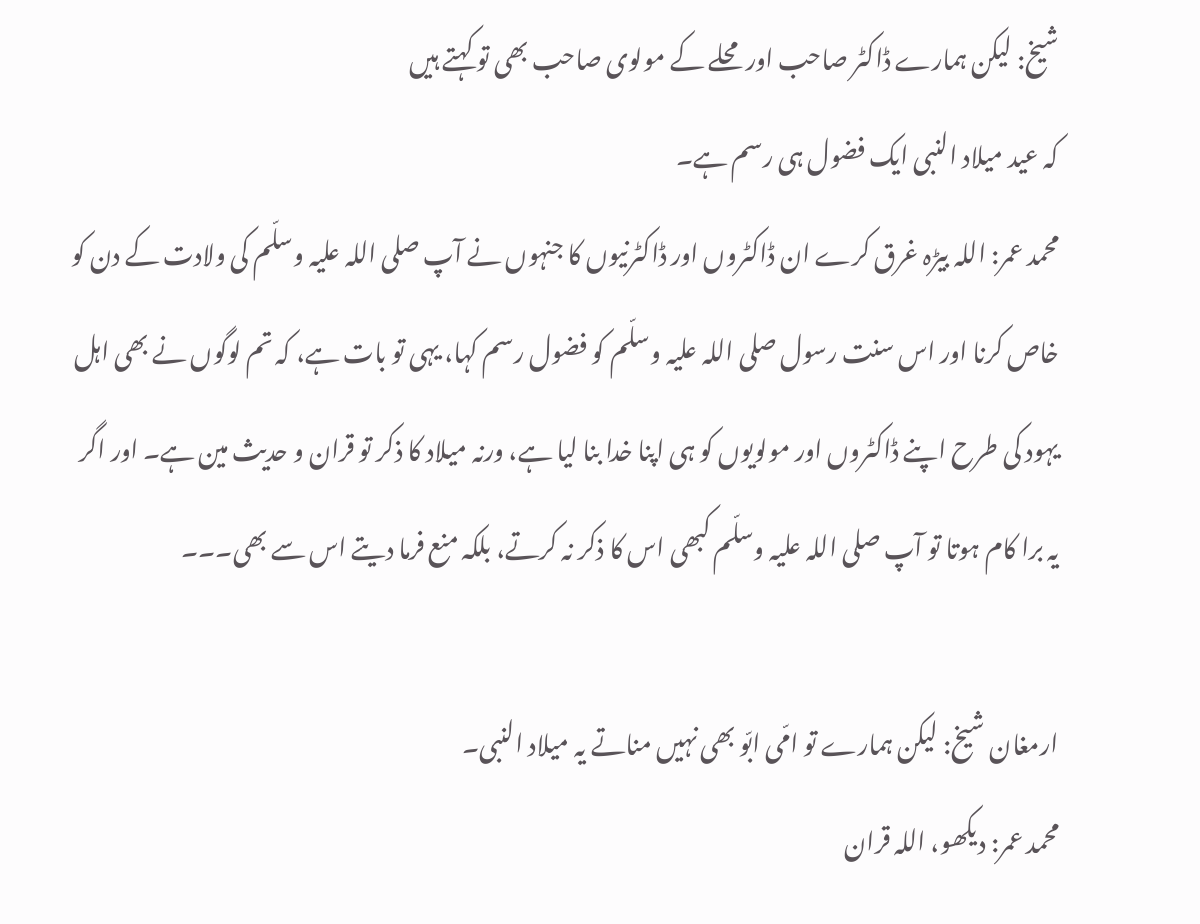شیخ: لیکن ہمارے ڈاکٹر صاحب اور محلے کے مولوی صاحب بھی تو کہتے ہیں
کہ عید میلاد النبی ایک فضول ہی رسم ہے۔
محمد عمر: اللہ بیڑہ غرق کرے ان ڈاکٹروں اور ڈاکٹرنیوں کا جنہوں نے آپ صلی اللہ علیہ وسلّم کی ولادت کے دن کو خاص کرنا اور اس سنت رسول صلی اللہ علیہ وسلّم کو فضول رسم کہا، یہی تو بات ہے، کہ تم لوگوں نے بھی اہل یہود کی طرح اپنے ڈاکٹروں اور مولویوں کو ہی اپنا خدا بنا لیا ہے، ورنہ میلاد کا ذکر تو قران و حدیث مین ہے۔ اور اگر یہ برا کام ہوتا تو آپ صلی اللہ علیہ وسلّم کبھی اس کا ذکر نہ کرتے، بلکہ منع فرما دیتے اس سے بھی۔۔۔

ارمغان شیخ: لیکن ہمارے تو امّی ابّو بھی نہیں مناتے یہ میلاد النبی۔
محمد عمر: دیکھو، اللہ قران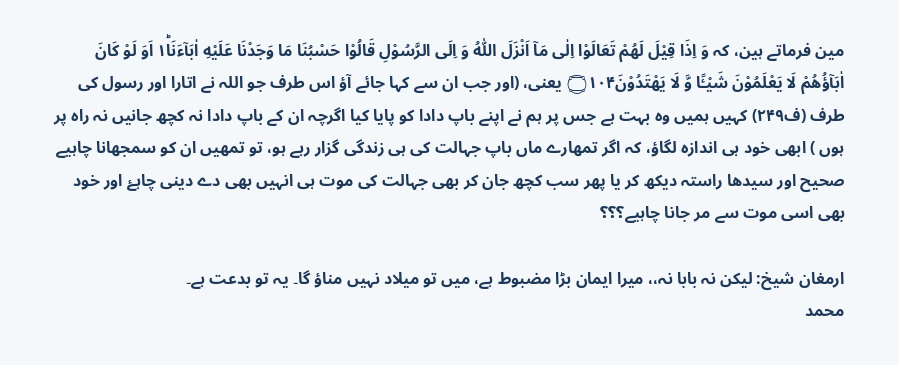مین فرماتے ہین، کہ وَ اِذَا قِیْلَ لَهُمْ تَعَالَوْا اِلٰى مَاۤ اَنْزَلَ اللّٰهُ وَ اِلَى الرَّسُوْلِ قَالُوْا حَسْبُنَا مَا وَجَدْنَا عَلَیْهِ اٰبَآءَنَا١ؕ اَوَ لَوْ كَانَ اٰبَآؤُهُمْ لَا یَعْلَمُوْنَ شَیْـًٔا وَّ لَا یَهْتَدُوْنَ۝۱۰۴ یعنی، (اور جب ان سے کہا جائے آؤ اس طرف جو اللہ نے اتارا اور رسول کی طرف (ف۲۴۹) کہیں ہمیں وہ بہت ہے جس پر ہم نے اپنے باپ دادا کو پایا کیا اگرچہ ان کے باپ دادا نہ کچھ جانیں نہ راہ پر ہوں ) ابھی خود ہی اندازہ لگاؤ، کہ اگر تمھارے ماں باپ جہالت کی ہی زندگی گزار رہے ہو، تو تمھیں ان کو سمجھانا چاہیے صحیح اور سیدھا راستہ دیکھ کر یا پھر سب کچھ جان کر بھی جہالت کی موت ہی انہیں بھی دے دینی چاہۓ اور خود بھی اسی موت سے مر جانا چاہیے؟؟؟

ارمغان شیخ: لیکن نہ بابا نہ،، میرا ایمان بڑا مضبوط ہے، میں تو میلاد نہیں مناؤ گا۔ یہ تو بدعت ہے۔
محمد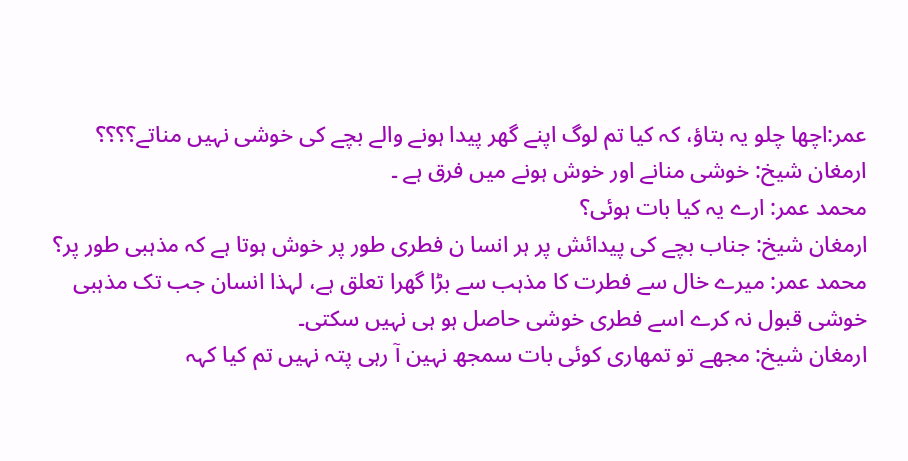عمر:اچھا چلو یہ بتاؤ، کہ کیا تم لوگ اپنے گھر پیدا ہونے والے بچے کی خوشی نہیں مناتے؟؟؟؟
ارمغان شیخ: خوشی منانے اور خوش ہونے میں فرق ہے ۔
محمد عمر: ارے یہ کیا بات ہوئی؟
ارمغان شیخ: جناب بچے کی پیدائش پر ہر انسا ن فطری طور پر خوش ہوتا ہے کہ مذہبی طور پر؟
محمد عمر: میرے خال سے فطرت کا مذہب سے بڑا گھرا تعلق ہے، لہذا انسان جب تک مذہبی خوشی قبول نہ کرے اسے فطری خوشی حاصل ہو ہی نہیں سکتی۔
ارمغان شیخ: مجھے تو تمھاری کوئی بات سمجھ نہین آ رہی پتہ نہیں تم کیا کہہ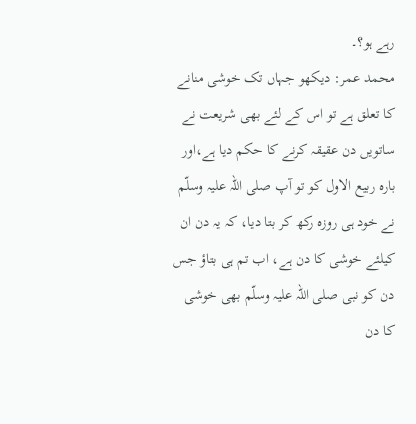رہے ہو؟۔
محمد عمر: دیکھو جہاں تک خوشی منانے کا تعلق ہے تو اس کے لئے بھی شریعت نے ساتویں دن عقیقہ کرنے کا حکم دیا ہے،اور بارہ ربیع الاول کو تو آپ صلی اللہ علیہ وسلّم نے خود ہی روزہ رکھ کر بتا دیا، کہ یہ دن ان کیلئے خوشی کا دن ہے، اب تم ہی بتاؤ جس دن کو نبی صلی اللہ علیہ وسلّم بھی خوشی کا دن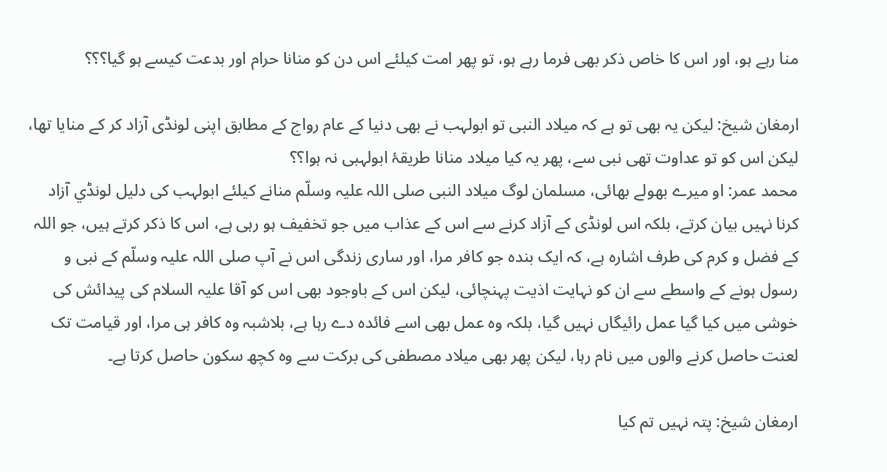منا رہے ہو، اور اس کا خاص ذکر بھی فرما رہے ہو، تو پھر امت کیلئے اس دن کو منانا حرام اور بدعت کیسے ہو گیا؟؟؟

ارمغان شیخ: لیکن یہ بھی تو ہے کہ میلاد النبی تو ابولہب نے بھی دنیا کے عام رواج کے مطابق اپنی لونڈی آزاد کر کے منایا تھا، لیکن اس کو تو عداوت تھی نبی سے، پھر یہ کیا میلاد منانا طریقۂ ابولہبی نہ ہوا؟؟
محمد عمر: او میرے بھولے بھائی، مسلمان لوگ میلاد النبی صلی اللہ علیہ وسلّم منانے کیلئے ابولہب کی دلیل لونڈي آزاد کرنا نہیں بیان کرتے، بلکہ اس لونڈی کے آزاد کرنے سے اس کے عذاب میں جو تخفیف ہو رہی ہے، اس کا ذکر کرتے ہیں، جو اللہ کے فضل و کرم کی طرف اشارہ ہے، کہ ایک بندہ جو کافر مرا، اور ساری زندگی اس نے آپ صلی اللہ علیہ وسلّم کے نبی و رسول ہونے کے واسطے سے ان کو نہایت اذیت پہنچائی، لیکن اس کے باوجود بھی اس کو آقا علیہ السلام کی پیدائش کی خوشی میں کیا گیا عمل رائیگاں نہیں گیا، بلکہ وہ عمل بھی اسے فائدہ دے رہا ہے، بلاشبہ وہ کافر ہی مرا، اور قیامت تک لعنت حاصل کرنے والوں میں نام رہا، لیکن پھر بھی میلاد مصطفی کی برکت سے وہ کچھ سکون حاصل کرتا ہے۔

ارمغان شیخ: پتہ نہیں تم کیا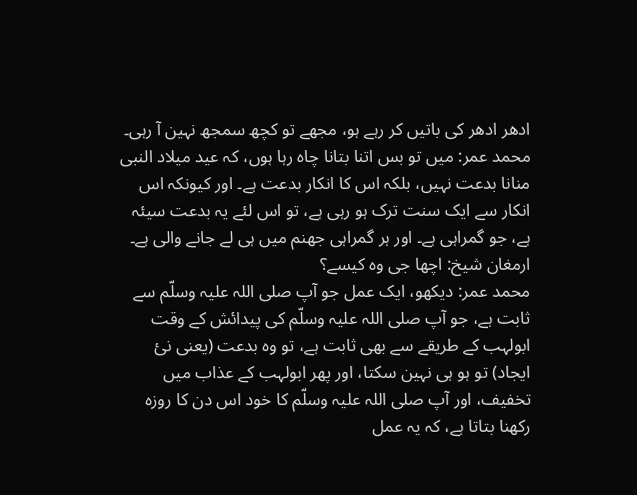ادھر ادھر کی باتیں کر رہے ہو، مجھے تو کچھ سمجھ نہین آ رہی۔
محمد عمر: میں تو بس اتنا بتانا چاہ رہا ہوں، کہ عید میلاد النبی منانا بدعت نہیں، بلکہ اس کا انکار بدعت ہے۔ اور کیونکہ اس انکار سے ایک سنت ترک ہو رہی ہے، تو اس لئے یہ بدعت سیئہ ہے، جو گمراہی ہے۔ اور ہر گمراہی جھنم میں ہی لے جانے والی ہے۔
ارمغان شیخ: اچھا جی وہ کیسے؟
محمد عمر: دیکھو، ایک عمل جو آپ صلی اللہ علیہ وسلّم سے ثابت ہے، جو آپ صلی اللہ علیہ وسلّم کی پیدائش کے وقت ابولہب کے طریقے سے بھی ثابت ہے، تو وہ بدعت (یعنی نئ ایجاد) تو ہو ہی نہین سکتا، اور پھر ابولہب کے عذاب میں تخفیف، اور آپ صلی اللہ علیہ وسلّم کا خود اس دن کا روزہ رکھنا بتاتا ہے، کہ یہ عمل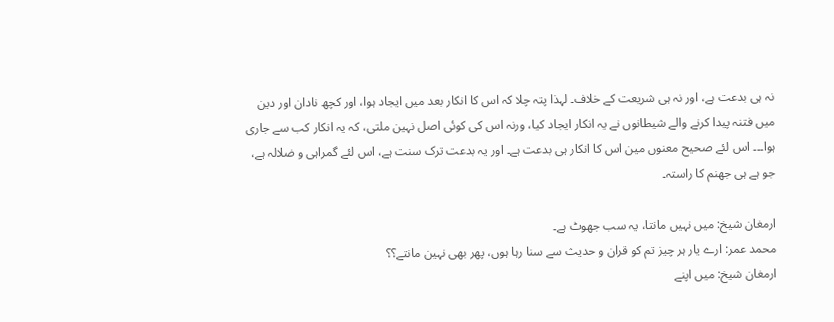نہ ہی بدعت ہے، اور نہ ہی شریعت کے خلاف۔ لہذا پتہ چلا کہ اس کا انکار بعد میں ایجاد ہوا، اور کچھ نادان اور دین میں فتنہ پیدا کرنے والے شیطانوں نے یہ انکار ایجاد کیا، ورنہ اس کی کوئی اصل نہین ملتی، کہ یہ انکار کب سے جاری ہوا۔۔۔ اس لئے صحیح معنوں مین اس کا انکار ہی بدعت ہے۔ اور یہ بدعت ترک سنت ہے، اس لئے گمراہی و ضلالہ ہے، جو ہے ہی جھنم کا راستہ۔

ارمغان شیخ: میں نہیں مانتا، یہ سب جھوٹ ہے۔
محمد عمر: ارے یار ہر چیز تم کو قران و حدیث سے سنا رہا ہوں، پھر بھی نہین مانتے؟؟
ارمغان شیخ: میں اپنے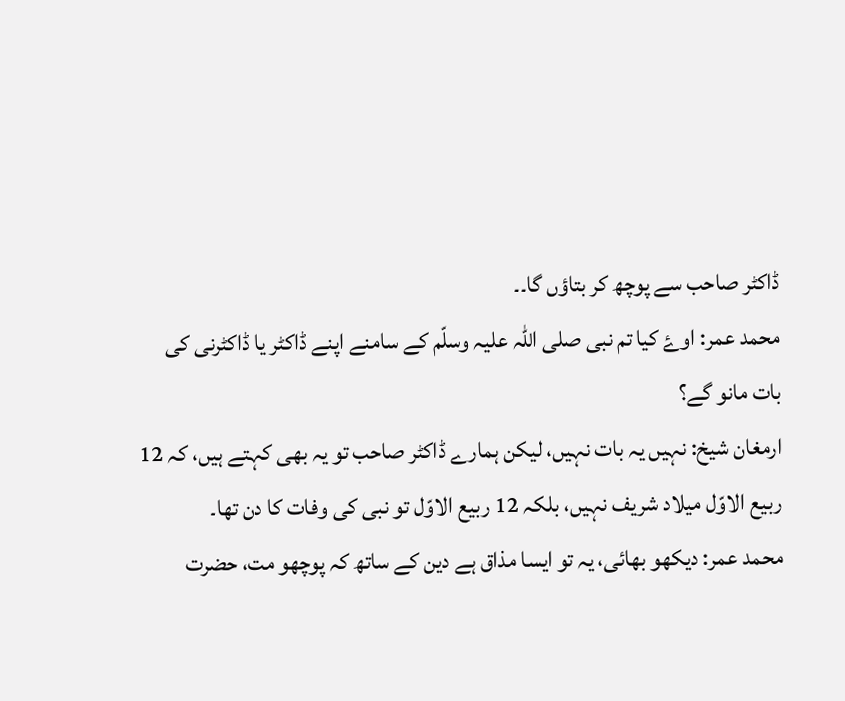ڈاکٹر صاحب سے پوچھ کر بتاؤں گا۔۔
محمد عمر: اوۓ کیا تم نبی صلی اللہ علیہ وسلّم کے سامنے اپنے ڈاکٹر یا ڈاکٹرنی کی بات مانو گے؟
ارمغان شیخ: نہیں یہ بات نہیں، لیکن ہمارے ڈاکٹر صاحب تو یہ بھی کہتے ہیں، کہ 12 ربیع الاوّل میلاد شریف نہیں، بلکہ 12 ربیع الاوّل تو نبی کی وفات کا دن تھا۔
محمد عمر: دیکھو بھائی، یہ تو ایسا مذاق ہے دین کے ساتھ کہ پوچھو مت، حضرت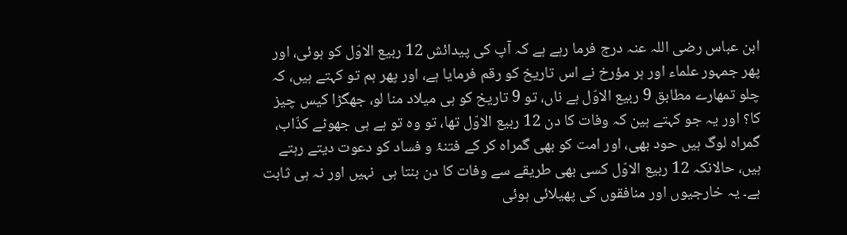ابن عباس رضی اللہ عنہ درج فرما رہے ہے کہ آپ کی پیدائش 12 ربیع الاوّل کو ہوئی، اور پھر جمہور علماء اور ہر مؤرخ نے اس تاریخ کو رقم فرمایا ہے، اور پھر ہم تو کہتے ہیں، کہ چلو تمھارے مطابق 9 ربیع الاوّل ہے ناں، تو 9 تاریخ کو ہی میلاد منا لو، جھگڑا کیس چیز کا؟ اور یہ جو کہتے ہین کہ وفات کا دن 12 ربیع الاوّل تھا، تو وہ تو ہے ہی جھوٹے کذّاب، گمراہ لوگ ہیں حود بھی، اور امت کو بھی گمراہ کر کے فتنۂ و فساد کو دعوت دیتے رہتے ہیں، حالانکہ 12 ربیع الاوّل کسی بھی طریقے سے وفات کا دن بنتا ہی  نہیں اور نہ ہی ثابت ہے۔ یہ خارجیوں اور منافقوں کی پھیلائی ہوئی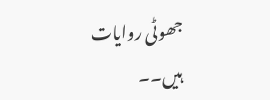جھوٹی روایات ہیں۔۔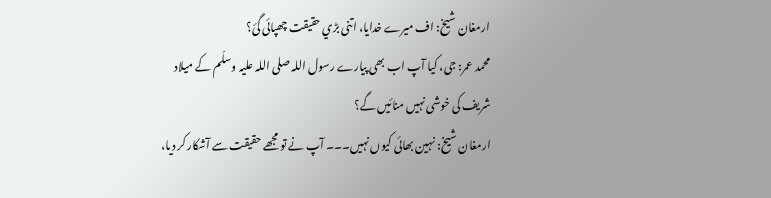ارمغان شیخ: اف میرے خدایا، اتنی بڑي حقیقت چھپائی گئ؟
محمد عمر: جی، کیا آپ اب بھی پیارے رسول اللہ صلی اللہ علیہ وسلّم کے میلاد شریف کی خوشی نہیں منائیں گے؟
ارمغان شیخ: نہین بھائی کیوں نہیں۔۔۔ آپ نے تو مجھے حقیقت سے آشکار کر دیا،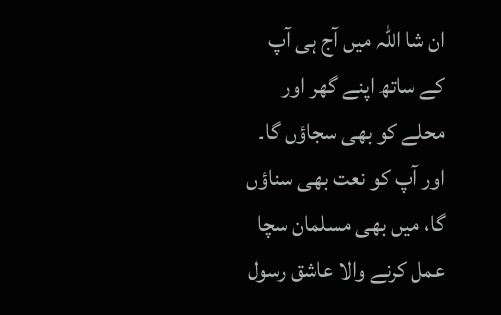ان شا اللہ میں آج ہی آپ کے ساتھ اپنے گھر اور محلے کو بھی سجاؤں گا۔ اور آپ کو نعت بھی سناؤں گا، میں بھی مسلمان سچا عمل کرنے والا عاشق رسول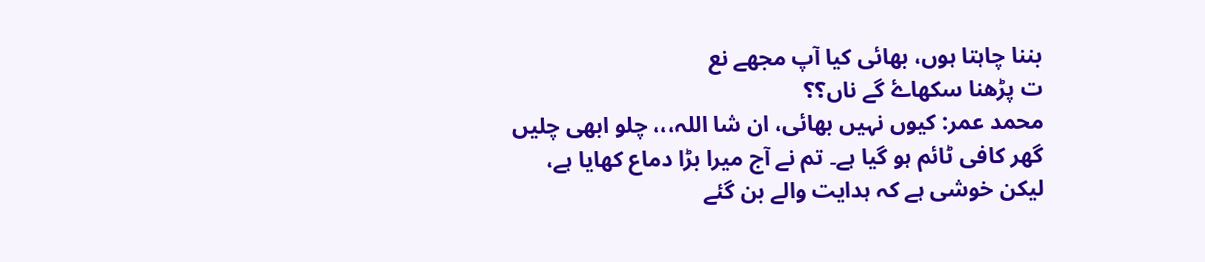بننا چاہتا ہوں، بھائی کیا آپ مجھے نع
ت پڑھنا سکھاۓ گے ناں؟؟
محمد عمر: کیوں نہیں بھائی، ان شا اللہ،،، چلو ابھی چلیں گھر کافی ٹائم ہو گیا ہے۔ تم نے آج میرا بڑا دماع کھایا ہے، لیکن خوشی ہے کہ ہدایت والے بن گئے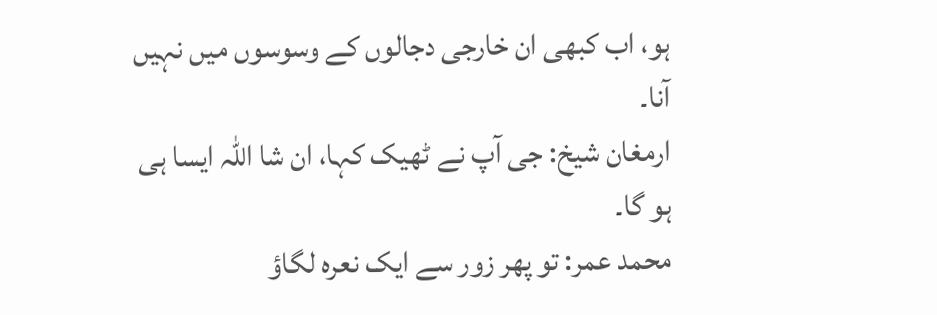ہو، اب کبھی ان خارجی دجالوں کے وسوسوں میں نہیں آنا۔
ارمغان شیخ: جی آپ نے ٹھیک کہا، ان شا اللہ ایسا ہی ہو گا۔
محمد عمر: تو پھر زور سے ایک نعرہ لگاؤ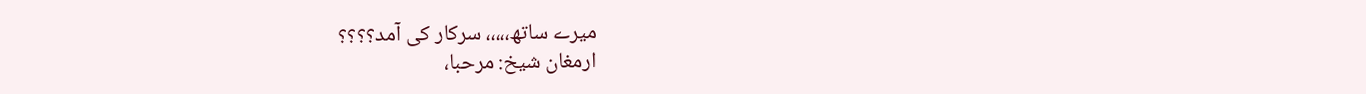میرے ساتھ،،،،، سرکار کی آمد؟؟؟؟
ارمغان شیخ: مرحبا،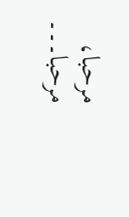مرحبا، مرحبا۔۔۔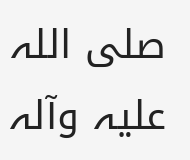صلی اللہ علیہ وآلہ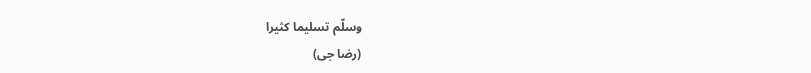وسلّم تسلیما کثیرا
(رضا جی)